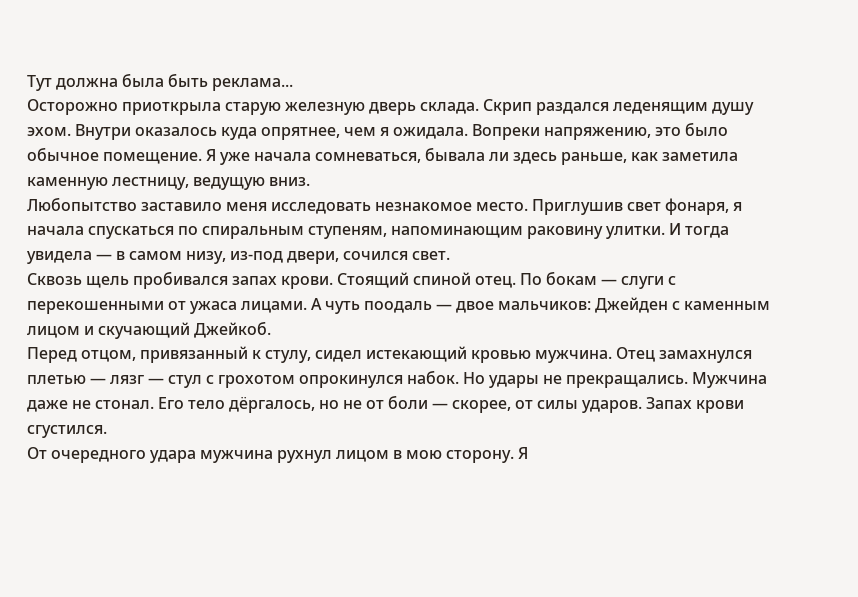Тут должна была быть реклама...
Осторожно приоткрыла старую железную дверь склада. Скрип раздался леденящим душу эхом. Внутри оказалось куда опрятнее, чем я ожидала. Вопреки напряжению, это было обычное помещение. Я уже начала сомневаться, бывала ли здесь раньше, как заметила каменную лестницу, ведущую вниз.
Любопытство заставило меня исследовать незнакомое место. Приглушив свет фонаря, я начала спускаться по спиральным ступеням, напоминающим раковину улитки. И тогда увидела — в самом низу, из-под двери, сочился свет.
Сквозь щель пробивался запах крови. Стоящий спиной отец. По бокам — слуги с перекошенными от ужаса лицами. А чуть поодаль — двое мальчиков: Джейден с каменным лицом и скучающий Джейкоб.
Перед отцом, привязанный к стулу, сидел истекающий кровью мужчина. Отец замахнулся плетью — лязг — стул с грохотом опрокинулся набок. Но удары не прекращались. Мужчина даже не стонал. Его тело дёргалось, но не от боли — скорее, от силы ударов. Запах крови сгустился.
От очередного удара мужчина рухнул лицом в мою сторону. Я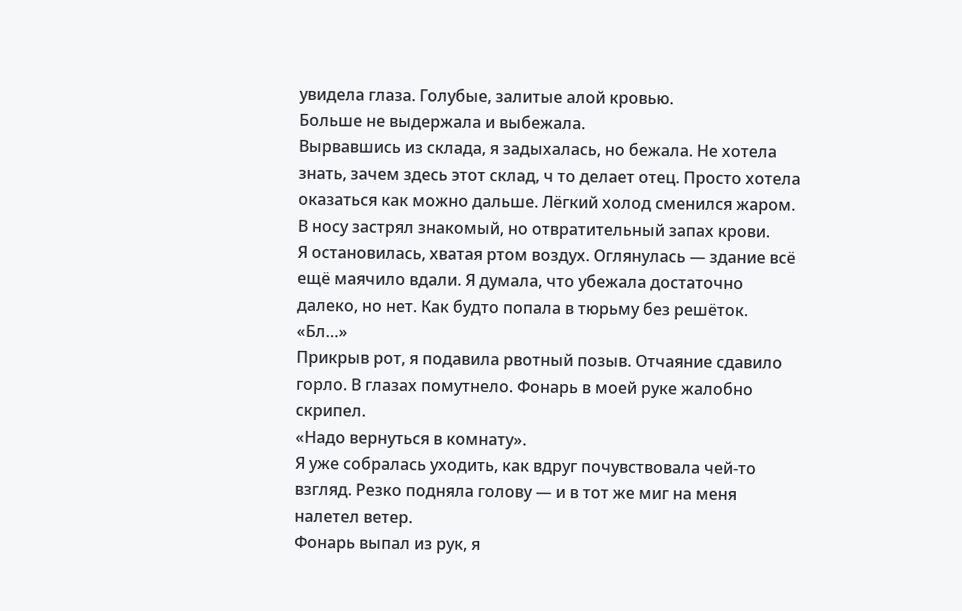увидела глаза. Голубые, залитые алой кровью.
Больше не выдержала и выбежала.
Вырвавшись из склада, я задыхалась, но бежала. Не хотела знать, зачем здесь этот склад, ч то делает отец. Просто хотела оказаться как можно дальше. Лёгкий холод сменился жаром. В носу застрял знакомый, но отвратительный запах крови.
Я остановилась, хватая ртом воздух. Оглянулась — здание всё ещё маячило вдали. Я думала, что убежала достаточно далеко, но нет. Как будто попала в тюрьму без решёток.
«Бл…»
Прикрыв рот, я подавила рвотный позыв. Отчаяние сдавило горло. В глазах помутнело. Фонарь в моей руке жалобно скрипел.
«Надо вернуться в комнату».
Я уже собралась уходить, как вдруг почувствовала чей-то взгляд. Резко подняла голову — и в тот же миг на меня налетел ветер.
Фонарь выпал из рук, я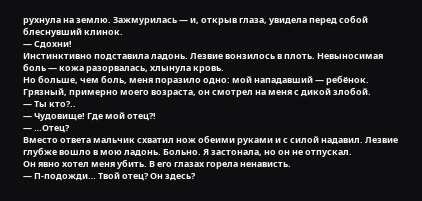рухнула на землю. Зажмурилась — и, открыв глаза, увидела перед собой блеснувший клинок.
— Сдохни!
Инстинктивно подставила ладонь. Лезвие вонзилось в плоть. Невыносимая боль — кожа разорвалась, хлынула кровь.
Но больше, чем боль, меня поразило одно: мой нападавший — ребёнок. Грязный, примерно моего возраста, он смотрел на меня с дикой злобой.
— Ты кто?..
— Чудовище! Где мой отец?!
— …Отец?
Вместо ответа мальчик схватил нож обеими руками и с силой надавил. Лезвие глубже вошло в мою ладонь. Больно. Я застонала, но он не отпускал.
Он явно хотел меня убить. В его глазах горела ненависть.
— П-подожди… Твой отец? Он здесь?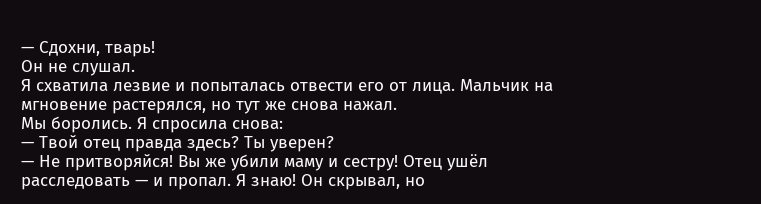— Сдохни, тварь!
Он не слушал.
Я схватила лезвие и попыталась отвести его от лица. Мальчик на мгновение растерялся, но тут же снова нажал.
Мы боролись. Я спросила снова:
— Твой отец правда здесь? Ты уверен?
— Не притворяйся! Вы же убили маму и сестру! Отец ушёл расследовать — и пропал. Я знаю! Он скрывал, но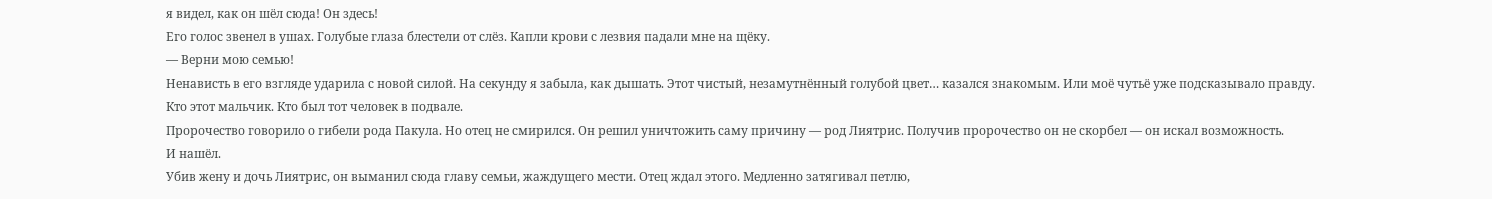я видел, как он шёл сюда! Он здесь!
Его голос звенел в ушах. Голубые глаза блестели от слёз. Капли крови с лезвия падали мне на щёку.
— Верни мою семью!
Ненависть в его взгляде ударила с новой силой. На секунду я забыла, как дышать. Этот чистый, незамутнённый голубой цвет… казался знакомым. Или моё чутьё уже подсказывало правду.
Кто этот мальчик. Кто был тот человек в подвале.
Пророчество говорило о гибели рода Пакула. Но отец не смирился. Он решил уничтожить саму причину — род Лиятрис. Получив пророчество он не скорбел — он искал возможность.
И нашёл.
Убив жену и дочь Лиятрис, он выманил сюда главу семьи, жаждущего мести. Отец ждал этого. Медленно затягивал петлю,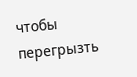чтобы перегрызть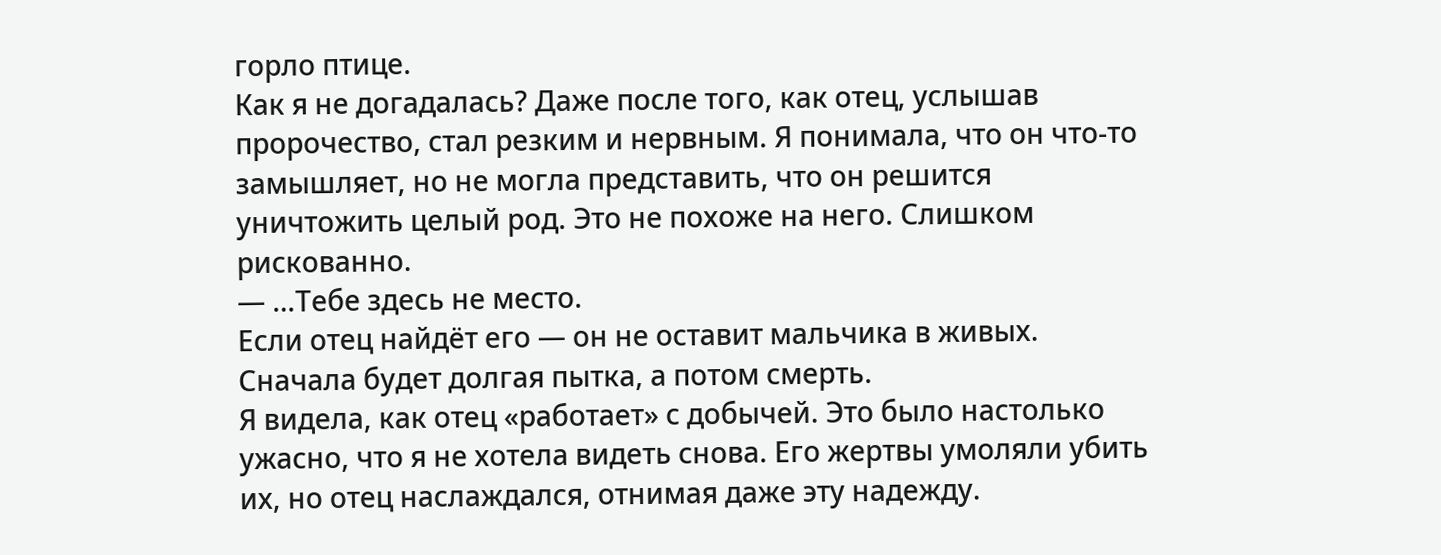горло птице.
Как я не догадалась? Даже после того, как отец, услышав пророчество, стал резким и нервным. Я понимала, что он что-то замышляет, но не могла представить, что он решится уничтожить целый род. Это не похоже на него. Слишком рискованно.
— …Тебе здесь не место.
Если отец найдёт его — он не оставит мальчика в живых. Сначала будет долгая пытка, а потом смерть.
Я видела, как отец «работает» с добычей. Это было настолько ужасно, что я не хотела видеть снова. Его жертвы умоляли убить их, но отец наслаждался, отнимая даже эту надежду.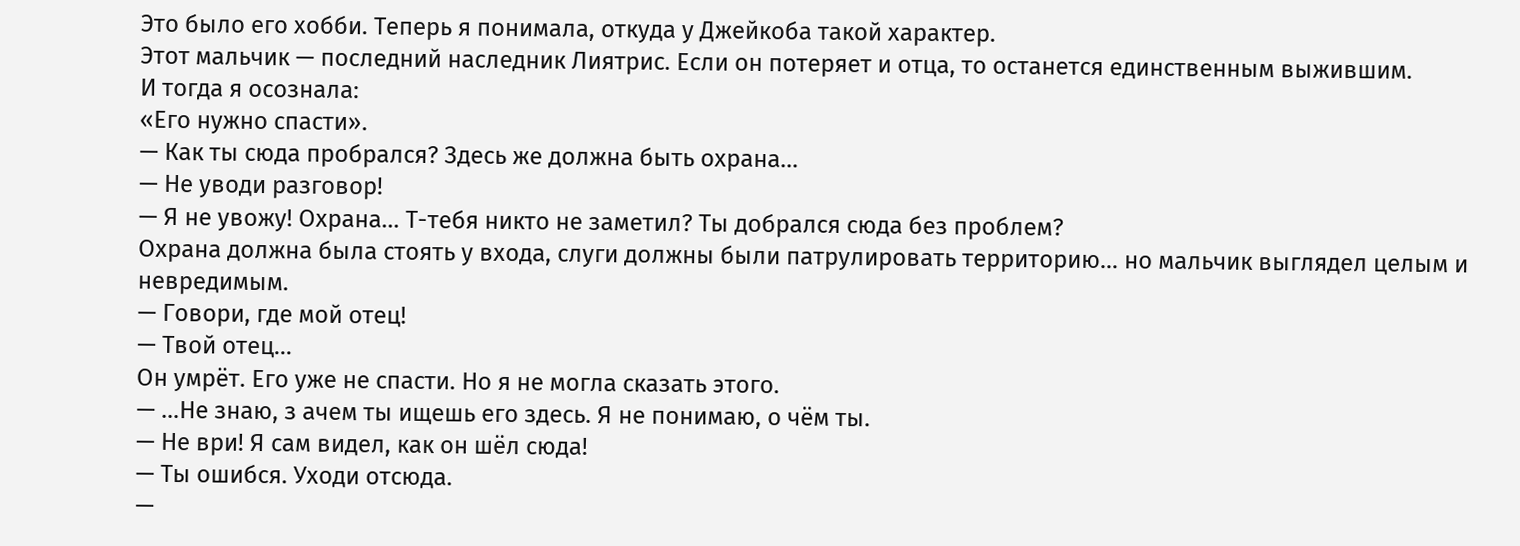Это было его хобби. Теперь я понимала, откуда у Джейкоба такой характер.
Этот мальчик — последний наследник Лиятрис. Если он потеряет и отца, то останется единственным выжившим.
И тогда я осознала:
«Его нужно спасти».
— Как ты сюда пробрался? Здесь же должна быть охрана…
— Не уводи разговор!
— Я не увожу! Охрана… Т-тебя никто не заметил? Ты добрался сюда без проблем?
Охрана должна была стоять у входа, слуги должны были патрулировать территорию… но мальчик выглядел целым и невредимым.
— Говори, где мой отец!
— Твой отец…
Он умрёт. Его уже не спасти. Но я не могла сказать этого.
— …Не знаю, з ачем ты ищешь его здесь. Я не понимаю, о чём ты.
— Не ври! Я сам видел, как он шёл сюда!
— Ты ошибся. Уходи отсюда.
—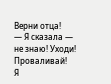Верни отца!
— Я сказала — не знаю! Уходи! Проваливай!
Я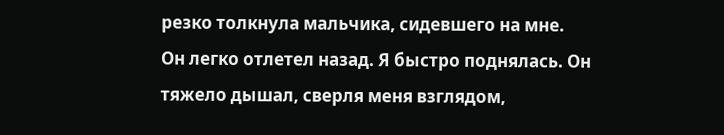резко толкнула мальчика, сидевшего на мне.
Он легко отлетел назад. Я быстро поднялась. Он тяжело дышал, сверля меня взглядом,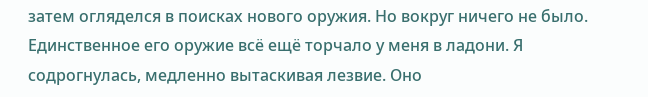затем огляделся в поисках нового оружия. Но вокруг ничего не было.
Единственное его оружие всё ещё торчало у меня в ладони. Я содрогнулась, медленно вытаскивая лезвие. Оно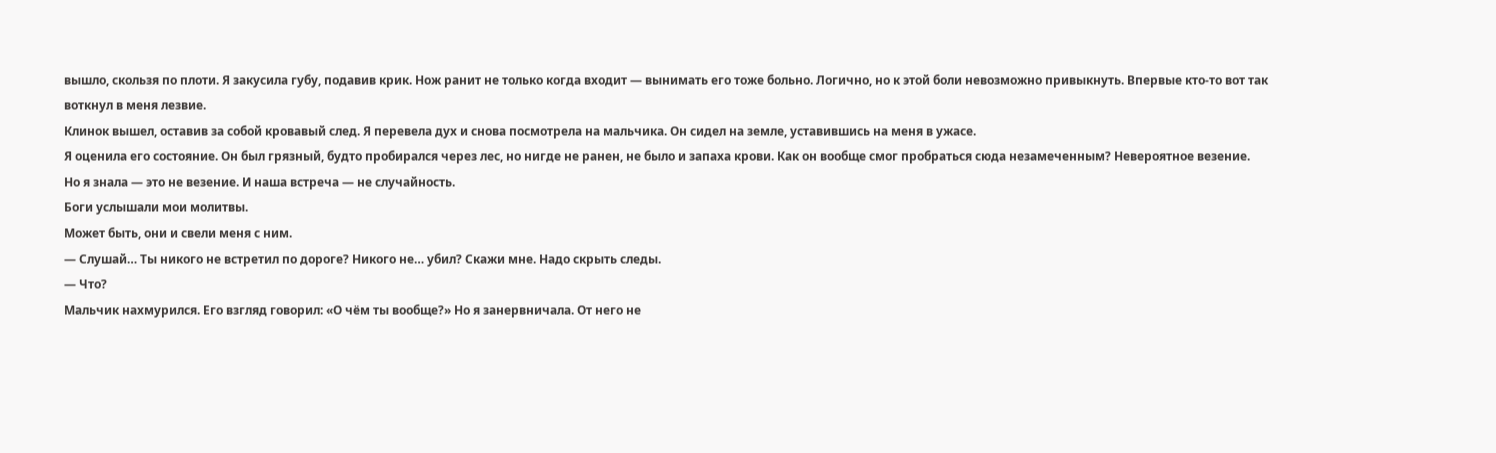вышло, скользя по плоти. Я закусила губу, подавив крик. Нож ранит не только когда входит — вынимать его тоже больно. Логично, но к этой боли невозможно привыкнуть. Впервые кто-то вот так воткнул в меня лезвие.
Клинок вышел, оставив за собой кровавый след. Я перевела дух и снова посмотрела на мальчика. Он сидел на земле, уставившись на меня в ужасе.
Я оценила его состояние. Он был грязный, будто пробирался через лес, но нигде не ранен, не было и запаха крови. Как он вообще смог пробраться сюда незамеченным? Невероятное везение.
Но я знала — это не везение. И наша встреча — не случайность.
Боги услышали мои молитвы.
Может быть, они и свели меня с ним.
— Слушай… Ты никого не встретил по дороге? Никого не… убил? Скажи мне. Надо скрыть следы.
— Что?
Мальчик нахмурился. Его взгляд говорил: «О чём ты вообще?» Но я занервничала. От него не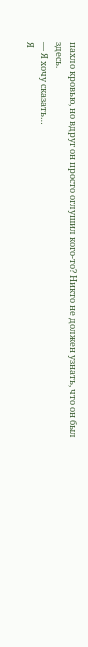пахло кровью, но вдруг он просто оглушил кого-то? Никто не должен узнать, что он был здесь.
— Я хочу сказать…
Я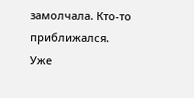замолчала. Кто-то приближался.
Уже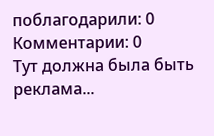поблагодарили: 0
Комментарии: 0
Тут должна была быть реклама...